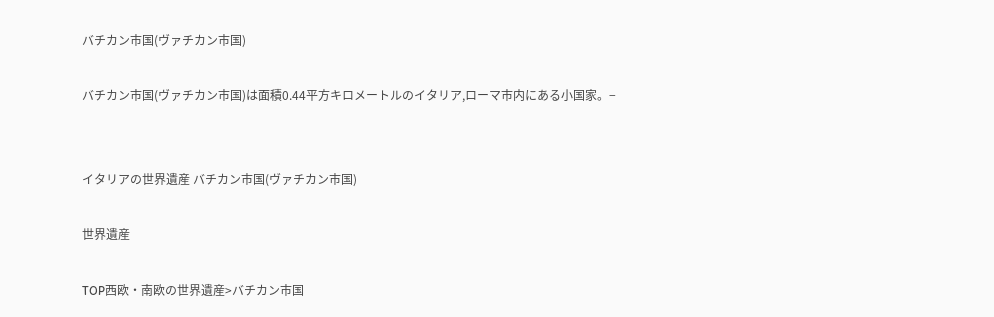バチカン市国(ヴァチカン市国)

バチカン市国(ヴァチカン市国)は面積0.44平方キロメートルのイタリア,ローマ市内にある小国家。−


イタリアの世界遺産 バチカン市国(ヴァチカン市国)

世界遺産

TOP西欧・南欧の世界遺産>バチカン市国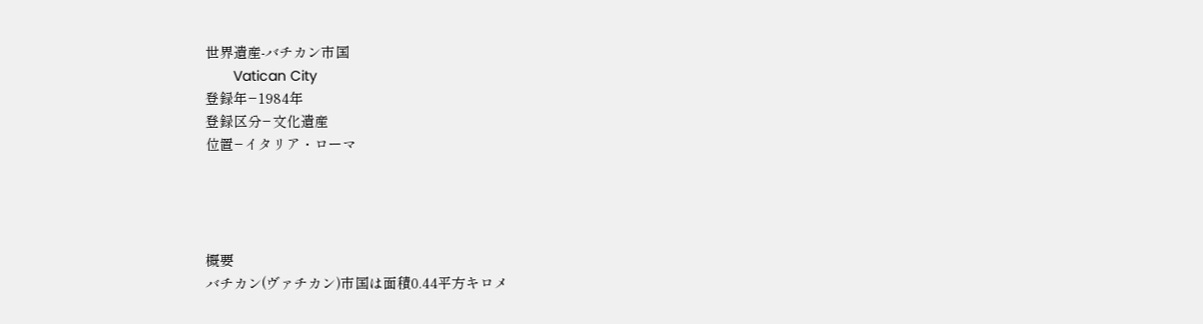世界遺産-バチカン市国
       Vatican City
登録年−1984年
登録区分−文化遺産
位置−イタリア・ローマ




概要
バチカン(ヴァチカン)市国は面積0.44平方キロメ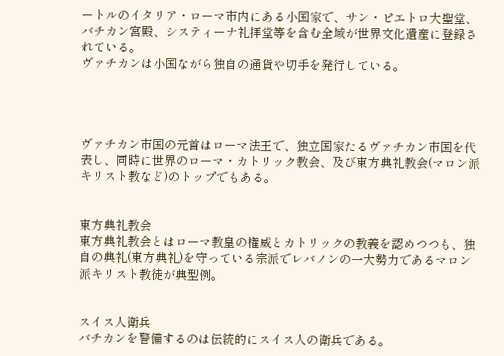ートルのイタリア・ローマ市内にある小国家で、サン・ピエトロ大聖堂、バチカン宮殿、システィーナ礼拝堂等を含む全域が世界文化遺産に登録されている。
ヴァチカンは小国ながら独自の通貨や切手を発行している。




ヴァチカン市国の元首はローマ法王で、独立国家たるヴァチカン市国を代表し、同時に世界のローマ・カトリック教会、及び東方典礼教会(マロン派キリスト教など)のトップでもある。


東方典礼教会
東方典礼教会とはローマ教皇の権威とカトリックの教義を認めつつも、独自の典礼(東方典礼)を守っている宗派でレバノンの一大勢力であるマロン派キリスト教徒が典型例。


スイス人衛兵
バチカンを警備するのは伝統的にスイス人の衛兵である。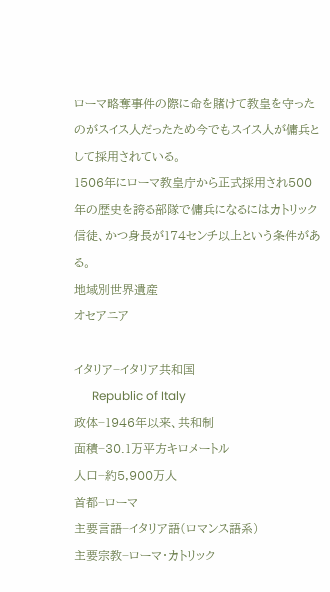ローマ略奪事件の際に命を賭けて教皇を守ったのがスイス人だったため今でもスイス人が傭兵として採用されている。
1506年にローマ教皇庁から正式採用され500年の歴史を誇る部隊で傭兵になるにはカトリック信徒、かつ身長が174センチ以上という条件がある。
地域別世界遺産
オセアニア

イタリア−イタリア共和国
      Republic of Italy
政体−1946年以来、共和制
面積−30.1万平方キロメートル
人口−約5,900万人
首都−ローマ
主要言語−イタリア語(ロマンス語系)
主要宗教−ローマ・カトリック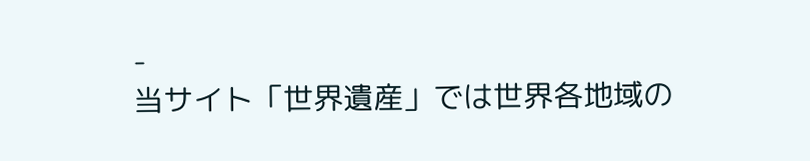-
当サイト「世界遺産」では世界各地域の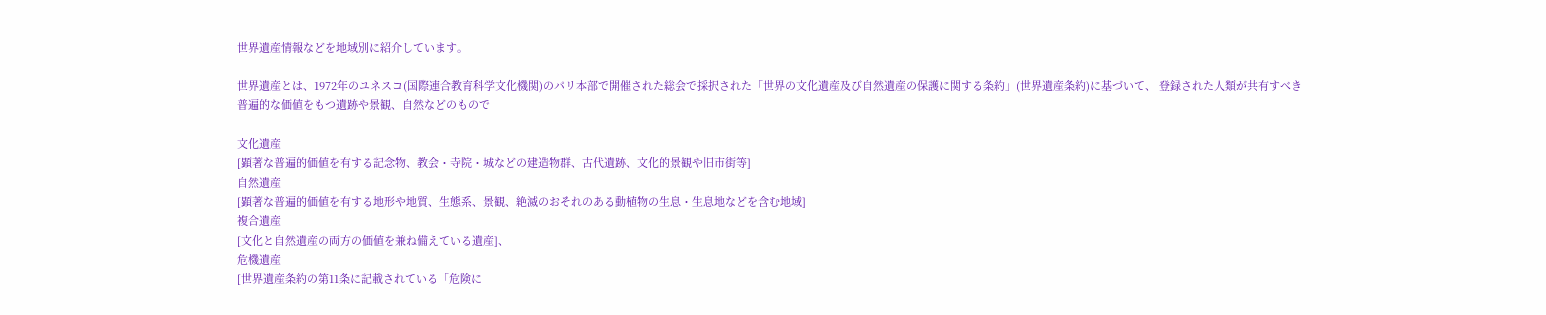世界遺産情報などを地域別に紹介しています。

世界遺産とは、1972年のユネスコ(国際連合教育科学文化機関)のパリ本部で開催された総会で採択された「世界の文化遺産及び自然遺産の保護に関する条約」(世界遺産条約)に基づいて、 登録された人類が共有すべき普遍的な価値をもつ遺跡や景観、自然などのもので

文化遺産
[顕著な普遍的価値を有する記念物、教会・寺院・城などの建造物群、古代遺跡、文化的景観や旧市街等]
自然遺産
[顕著な普遍的価値を有する地形や地質、生態系、景観、絶滅のおそれのある動植物の生息・生息地などを含む地域]
複合遺産
[文化と自然遺産の両方の価値を兼ね備えている遺産]、
危機遺産
[世界遺産条約の第11条に記載されている「危険に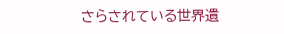さらされている世界遺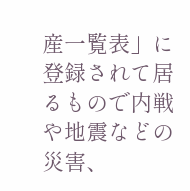産一覧表」に登録されて居るもので内戦や地震などの災害、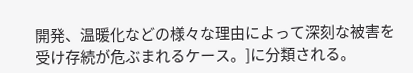開発、温暖化などの様々な理由によって深刻な被害を受け存続が危ぶまれるケース。]に分類される。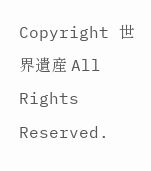Copyright 世界遺産 All Rights Reserved.